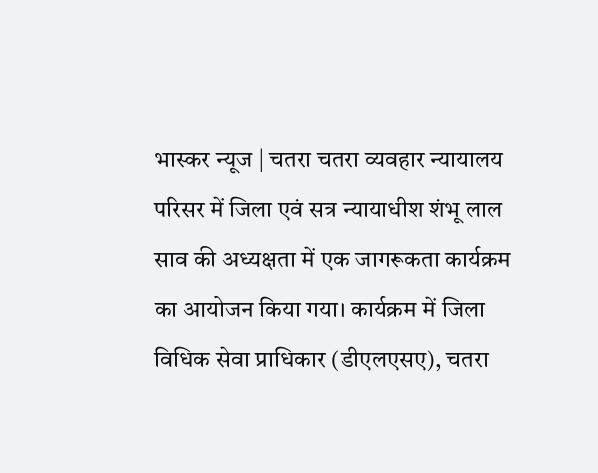भास्कर न्यूज | चतरा चतरा व्यवहार न्यायालय परिसर में जिला एवं सत्र न्यायाधीश शंभू लाल साव की अध्यक्षता में एक जागरूकता कार्यक्रम का आयोजन किया गया। कार्यक्रम में जिला विधिक सेवा प्राधिकार (डीएलएसए), चतरा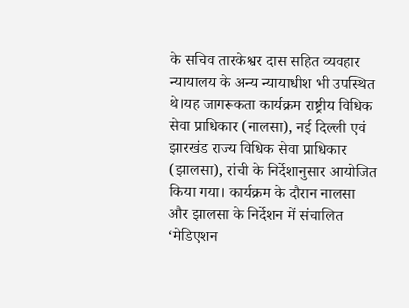के सचिव तारकेश्वर दास सहित व्यवहार न्यायालय के अन्य न्यायाधीश भी उपस्थित थे।यह जागरूकता कार्यक्रम राष्ट्रीय विधिक सेवा प्राधिकार (नालसा), नई दिल्ली एवं झारखंड राज्य विधिक सेवा प्राधिकार (झालसा), रांची के निर्देशानुसार आयोजित किया गया। कार्यक्रम के दौरान नालसा और झालसा के निर्देशन में संचालित ‘मेडिएशन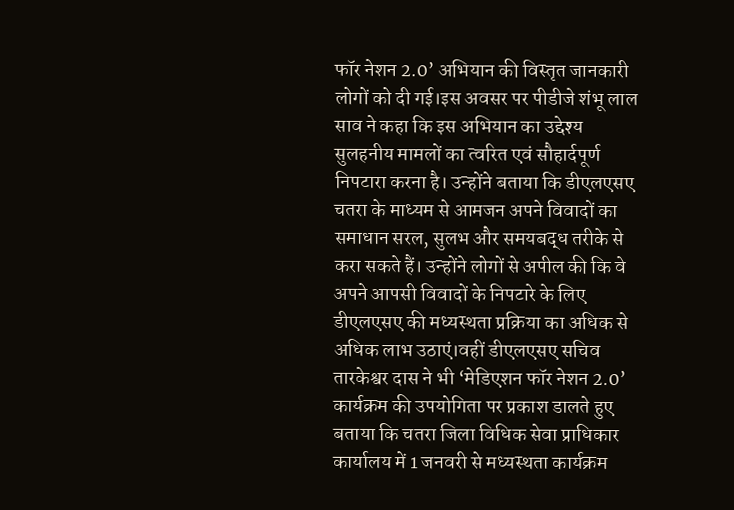फॉर नेशन 2.0’ अभियान की विस्तृत जानकारी लोगों को दी गई।इस अवसर पर पीडीजे शंभू लाल साव ने कहा कि इस अभियान का उद्देश्य सुलहनीय मामलों का त्वरित एवं सौहार्दपूर्ण निपटारा करना है। उन्होंने बताया कि डीएलएसए चतरा के माध्यम से आमजन अपने विवादों का समाधान सरल, सुलभ और समयबद्ध तरीके से करा सकते हैं। उन्होंने लोगों से अपील की कि वे अपने आपसी विवादों के निपटारे के लिए डीएलएसए की मध्यस्थता प्रक्रिया का अधिक से अधिक लाभ उठाएं।वहीं डीएलएसए सचिव तारकेश्वर दास ने भी ‘मेडिएशन फॉर नेशन 2.0’ कार्यक्रम की उपयोगिता पर प्रकाश डालते हुए बताया कि चतरा जिला विधिक सेवा प्राधिकार कार्यालय में 1 जनवरी से मध्यस्थता कार्यक्रम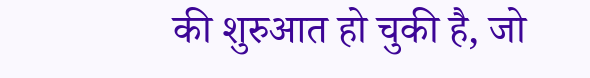की शुरुआत हो चुकी है, जो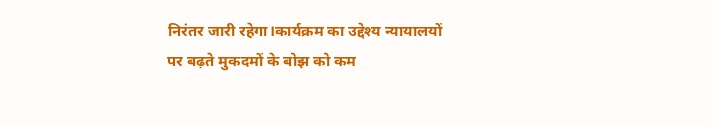निरंतर जारी रहेगा।कार्यक्रम का उद्देश्य न्यायालयों पर बढ़ते मुकदमों के बोझ को कम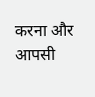करना और आपसी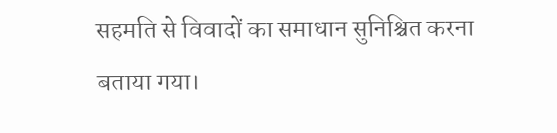सहमति से विवादों का समाधान सुनिश्चित करना बताया गया।